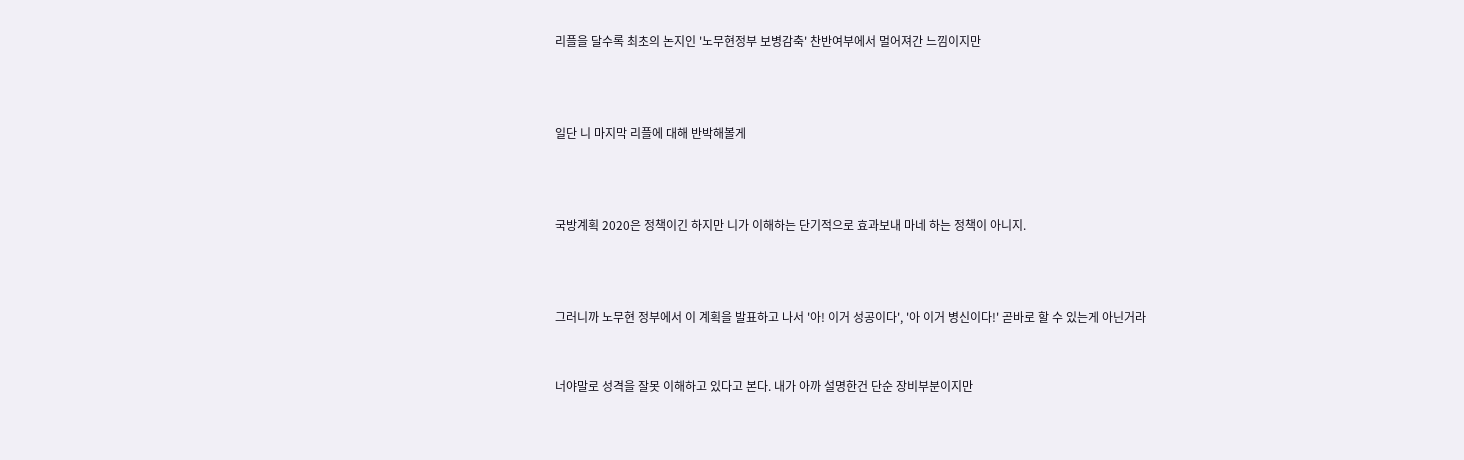리플을 달수록 최초의 논지인 '노무현정부 보병감축' 찬반여부에서 멀어져간 느낌이지만



일단 니 마지막 리플에 대해 반박해볼게



국방계획 2020은 정책이긴 하지만 니가 이해하는 단기적으로 효과보내 마네 하는 정책이 아니지.



그러니까 노무현 정부에서 이 계획을 발표하고 나서 '아! 이거 성공이다', '아 이거 병신이다!' 곧바로 할 수 있는게 아닌거라


너야말로 성격을 잘못 이해하고 있다고 본다. 내가 아까 설명한건 단순 장비부분이지만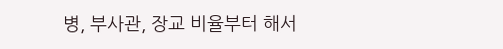병, 부사관, 장교 비율부터 해서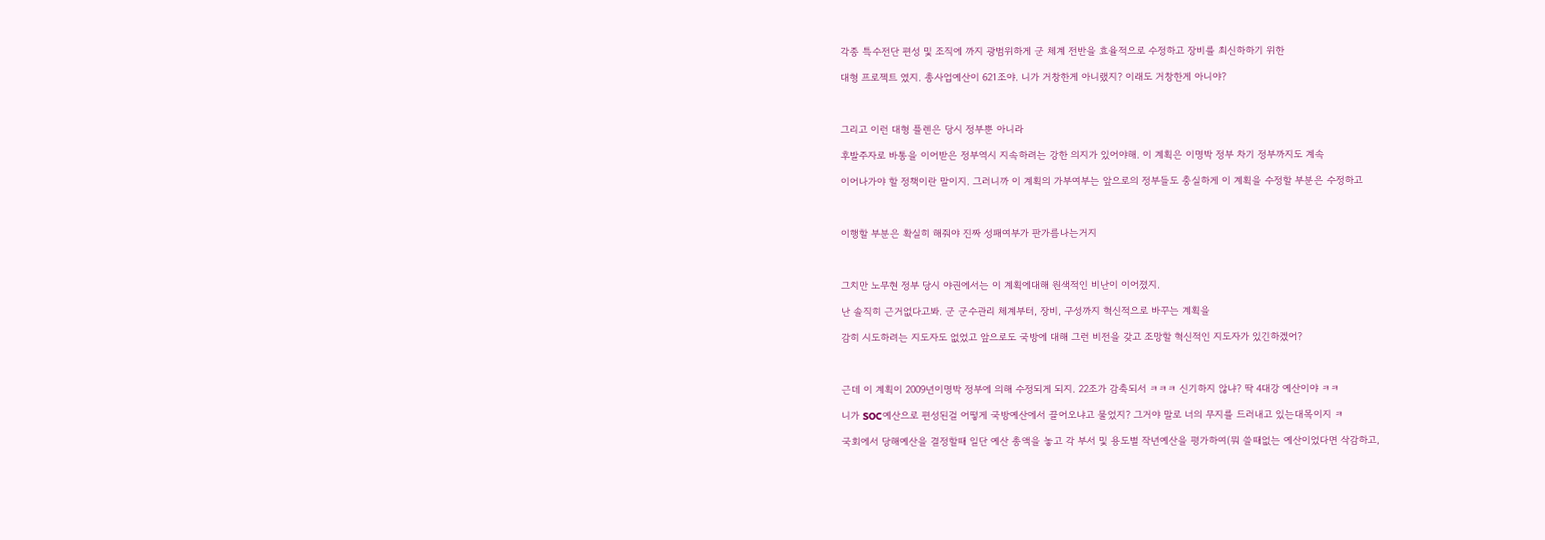각종 특수전단 편성 및 조직에 까지 광범위하게 군 체계 전반을 효율적으로 수정하고 장비를 최신하하기 위한

대형 프로젝트 였지. 총사업예산이 621조야. 니가 거창한게 아니랬지? 이래도 거창한게 아니야?



그리고 이런 대형 플렌은 당시 정부뿐 아니라

후발주자로 바통을 이어받은 정부역시 지속하려는 강한 의지가 있어야해. 이 계획은 이명박 정부 차기 정부까지도 계속

이어나가야 할 정책이란 말이지. 그러니까 이 계획의 가부여부는 앞으로의 정부들도 충실하게 이 계획을 수정할 부분은 수정하고



이행할 부분은 확실히 해줘야 진짜 성패여부가 판가름나는거지



그치만 노무현 정부 당시 야권에서는 이 계획에대해 원색적인 비난이 이어졌지.

난 솔직히 근거없다고봐. 군 군수관리 체계부터, 장비, 구성까지 혁신적으로 바꾸는 계획을

감히 시도하려는 지도자도 없었고 앞으로도 국방에 대해 그런 비전을 갖고 조망할 혁신적인 지도자가 있긴하겠어?



근데 이 계획이 2009년이명박 정부에 의해 수정되게 되지. 22조가 감축되서 ㅋㅋㅋ 신기하지 않냐? 딱 4대강 예산이야 ㅋㅋ

니가 SOC예산으로 편성된걸 어떻게 국방예산에서 끌어오냐고 물었지? 그거야 말로 너의 무지를 드러내고 있는대목이지 ㅋ

국회에서 당해예산을 결정할때 일단 예산 총액을 놓고 각 부서 및 용도별 작년예산을 평가하여(뭐 쓸때없는 예산이었다면 삭감하고,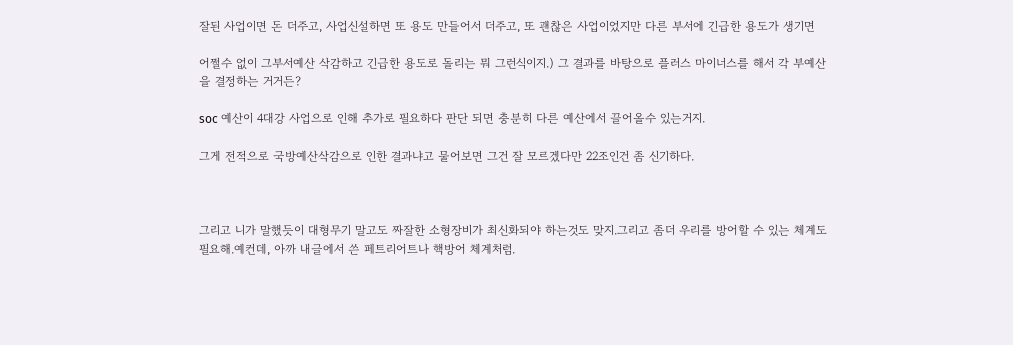잘된 사업이면 돈 더주고, 사업신설하면 또 용도 만들어서 더주고, 또 괜찮은 사업이었지만 다른 부서에 긴급한 용도가 생기면

어쩔수 없이 그부서예산 삭감하고 긴급한 용도로 돌리는 뭐 그런식이지.) 그 결과를 바탕으로 플러스 마이너스를 해서 각 부예산을 결정하는 거거든?

soc 예산이 4대강 사업으로 인해 추가로 필요하다 판단 되면 충분히 다른 예산에서 끌어올수 있는거지.

그게 전적으로 국방예산삭감으로 인한 결과냐고 물어보면 그건 잘 모르겠다만 22조인건 좀 신기하다.



그리고 니가 말했듯이 대형무기 말고도 짜잘한 소형장비가 최신화되야 하는것도 맞지.그리고 좀더 우리를 방어할 수 있는 체계도 필요해.예컨데, 아까 내글에서 쓴 페트리어트나 핵방어 체계처럼.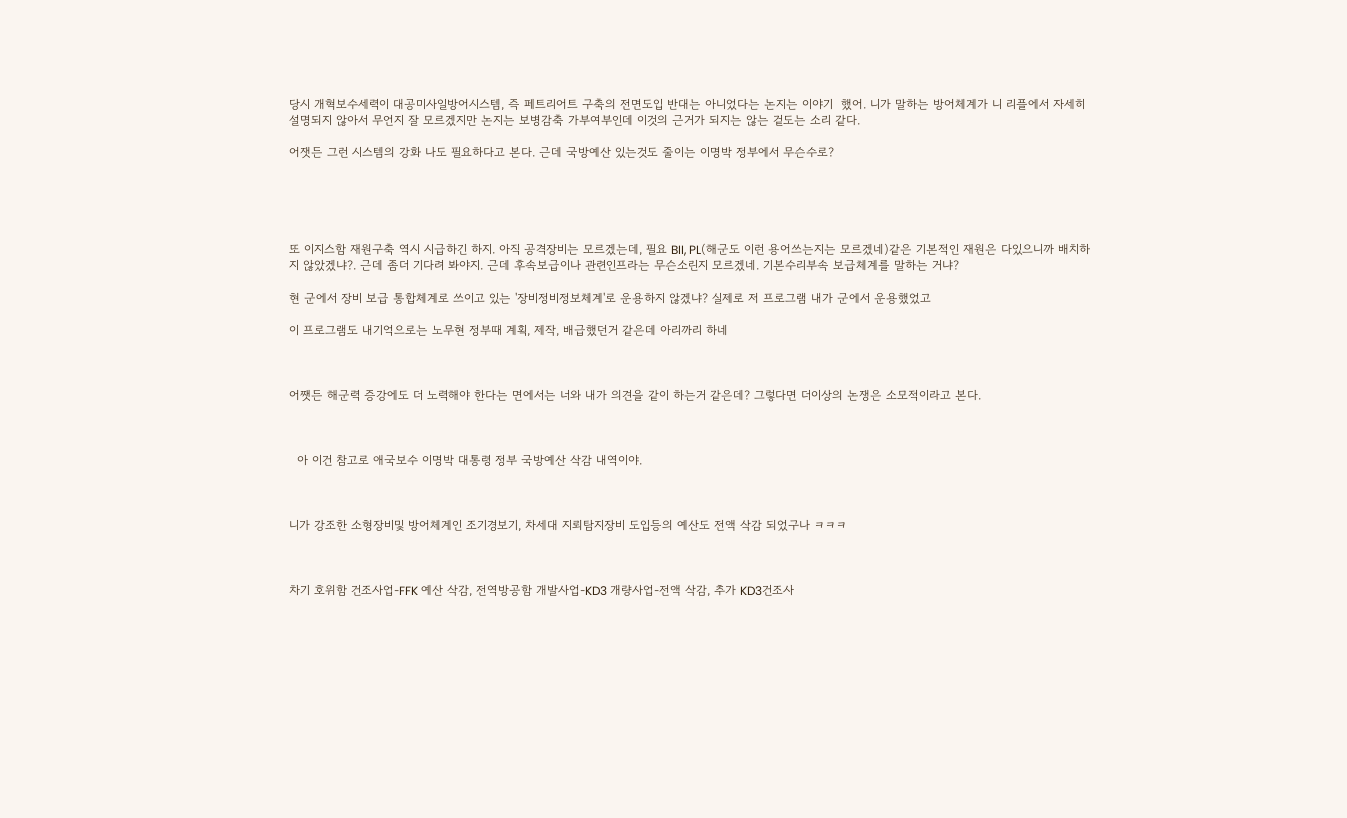당시 개혁보수세력이 대공미사일방어시스템, 즉 페트리어트 구축의 전면도입 반대는 아니었다는 논지는 이야기  했어. 니가 말하는 방어체계가 니 리플에서 자세히 설명되지 않아서 무언지 잘 모르겠지만 논지는 보병감축 가부여부인데 이것의 근거가 되지는 않는 겉도는 소리 같다.

어잿든 그런 시스템의 강화 나도 필요하다고 본다. 근데 국방예산 있는것도 줄이는 이명박 정부에서 무슨수로?





또 이지스함 재원구축 역시 시급하긴 하지. 아직 공격장비는 모르겠는데, 필요 BII, PL(해군도 이런 용어쓰는지는 모르겠네)같은 기본적인 재원은 다있으니까 배치하지 않았겠냐?. 근데 좀더 기다려 봐야지. 근데 후속보급이나 관련인프라는 무슨소린지 모르겠네. 기본수리부속 보급체계를 말하는 거냐?

현 군에서 장비 보급 통합체계로 쓰이고 있는 '장비정비정보체계'로 운용하지 않겠냐? 실제로 저 프로그램 내가 군에서 운용했었고

이 프로그램도 내기억으로는 노무현 정부때 계획, 제작, 배급했던거 같은데 아리까리 하네



어쨋든 해군력 증강에도 더 노력해야 한다는 면에서는 너와 내가 의견을 같이 하는거 같은데? 그렇다면 더이상의 논쟁은 소모적이라고 본다.



  아 이건 참고로 애국보수 이명박 대통령 정부 국방예산 삭감 내역이야.



니가 강조한 소형장비및 방어체계인 조기경보기, 차세대 지뢰탐지장비 도입등의 예산도 전액 삭감 되었구나 ㅋㅋㅋ



차기 호위함 건조사업-FFK 예산 삭감, 전역방공함 개발사업-KD3 개량사업-전액 삭감, 추가 KD3건조사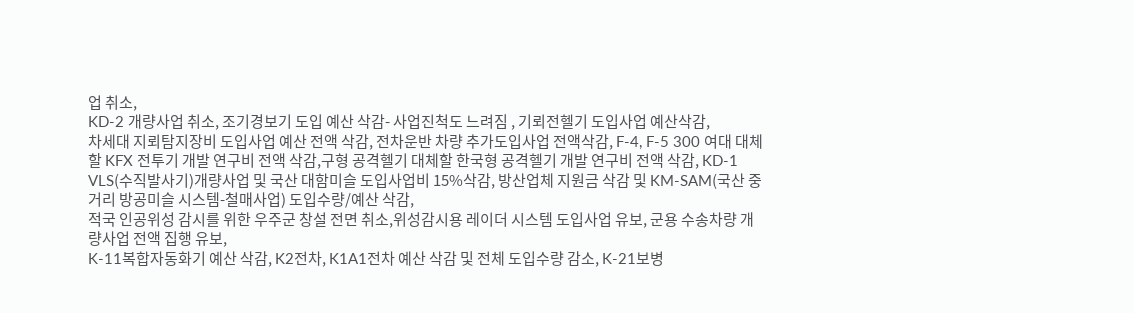업 취소,
KD-2 개량사업 취소, 조기경보기 도입 예산 삭감- 사업진척도 느려짐 , 기뢰전헬기 도입사업 예산삭감,
차세대 지뢰탐지장비 도입사업 예산 전액 삭감, 전차운반 차량 추가도입사업 전액삭감, F-4, F-5 300 여대 대체할 KFX 전투기 개발 연구비 전액 삭감,구형 공격헬기 대체할 한국형 공격헬기 개발 연구비 전액 삭감, KD-1 VLS(수직발사기)개량사업 및 국산 대함미슬 도입사업비 15%삭감, 방산업체 지원금 삭감 및 KM-SAM(국산 중거리 방공미슬 시스템-철매사업) 도입수량/예산 삭감,
적국 인공위성 감시를 위한 우주군 창설 전면 취소,위성감시용 레이더 시스템 도입사업 유보, 군용 수송차량 개량사업 전액 집행 유보,
K-11복합자동화기 예산 삭감, K2전차, K1A1전차 예산 삭감 및 전체 도입수량 감소, K-21보병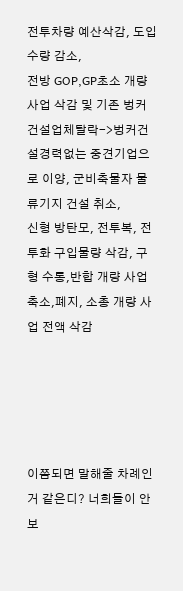전투차량 예산삭감, 도입수량 감소,
전방 GOP,GP초소 개량사업 삭감 및 기존 벙커건설업체탈락->벙커건설경력없는 중견기업으로 이양, 군비축물자 물류기지 건설 취소,
신형 방탄모, 전투복, 전투화 구입물량 삭감, 구형 수통,반합 개량 사업 축소,폐지, 소총 개량 사업 전액 삭감





이쯤되면 말해줄 차례인거 같은디? 너희들이 안보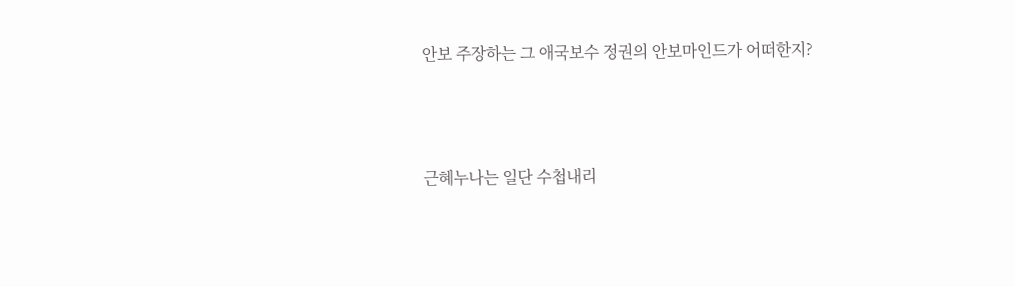안보 주장하는 그 애국보수 정권의 안보마인드가 어떠한지?



근혜누나는 일단 수첩내리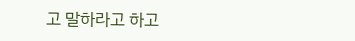고 말하라고 하고